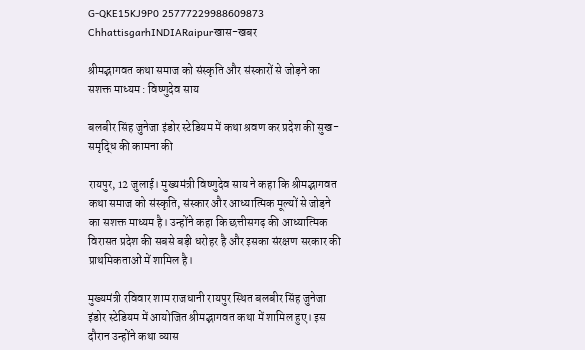G-QKE15KJ9P0 25777229988609873
ChhattisgarhINDIARaipurखास-खबर

श्रीमद्भागवत कथा समाज को संस्कृति और संस्कारों से जोड़ने का सशक्त माध्यम : विष्णुदेव साय

बलबीर सिंह जुनेजा इंडोर स्टेडियम में कथा श्रवण कर प्रदेश की सुख-समृद्धि की कामना की

रायपुर, 12 जुलाई। मुख्यमंत्री विष्णुदेव साय ने कहा कि श्रीमद्भागवत कथा समाज को संस्कृति, संस्कार और आध्यात्मिक मूल्यों से जोड़ने का सशक्त माध्यम है। उन्होंने कहा कि छत्तीसगढ़ की आध्यात्मिक विरासत प्रदेश की सबसे बड़ी धरोहर है और इसका संरक्षण सरकार की प्राथमिकताओं में शामिल है।

मुख्यमंत्री रविवार शाम राजधानी रायपुर स्थित बलबीर सिंह जुनेजा इंडोर स्टेडियम में आयोजित श्रीमद्भागवत कथा में शामिल हुए। इस दौरान उन्होंने कथा व्यास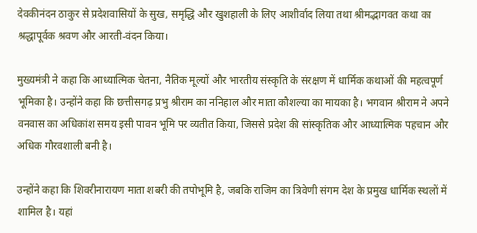देवकीनंदन ठाकुर से प्रदेशवासियों के सुख, समृद्धि और खुशहाली के लिए आशीर्वाद लिया तथा श्रीमद्भागवत कथा का श्रद्धापूर्वक श्रवण और आरती-वंदन किया।

मुख्यमंत्री ने कहा कि आध्यात्मिक चेतना, नैतिक मूल्यों और भारतीय संस्कृति के संरक्षण में धार्मिक कथाओं की महत्वपूर्ण भूमिका है। उन्होंने कहा कि छत्तीसगढ़ प्रभु श्रीराम का ननिहाल और माता कौशल्या का मायका है। भगवान श्रीराम ने अपने वनवास का अधिकांश समय इसी पावन भूमि पर व्यतीत किया, जिससे प्रदेश की सांस्कृतिक और आध्यात्मिक पहचान और अधिक गौरवशाली बनी है।

उन्होंने कहा कि शिवरीनारायण माता शबरी की तपोभूमि है, जबकि राजिम का त्रिवेणी संगम देश के प्रमुख धार्मिक स्थलों में शामिल है। यहां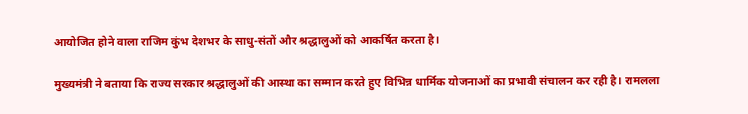आयोजित होने वाला राजिम कुंभ देशभर के साधु-संतों और श्रद्धालुओं को आकर्षित करता है।

मुख्यमंत्री ने बताया कि राज्य सरकार श्रद्धालुओं की आस्था का सम्मान करते हुए विभिन्न धार्मिक योजनाओं का प्रभावी संचालन कर रही है। रामलला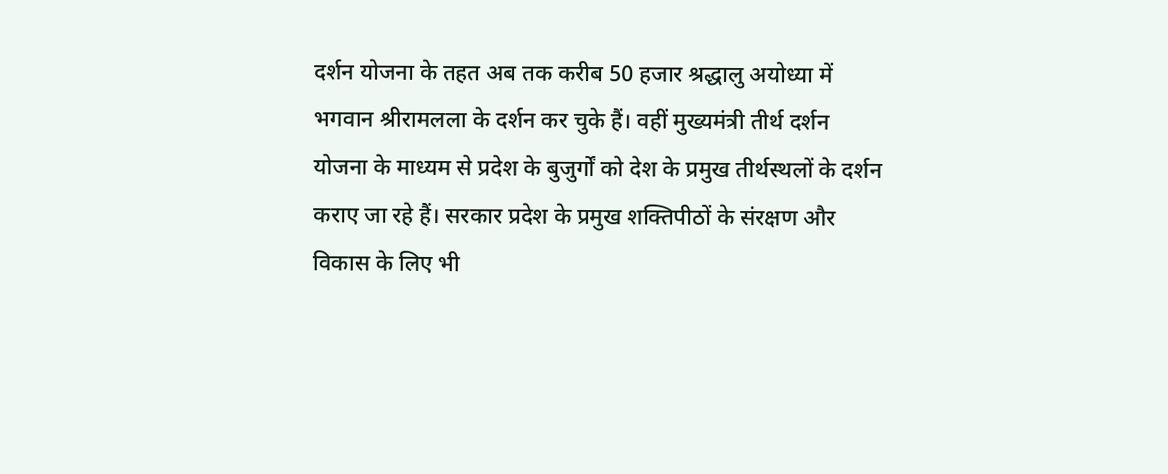दर्शन योजना के तहत अब तक करीब 50 हजार श्रद्धालु अयोध्या में भगवान श्रीरामलला के दर्शन कर चुके हैं। वहीं मुख्यमंत्री तीर्थ दर्शन योजना के माध्यम से प्रदेश के बुजुर्गों को देश के प्रमुख तीर्थस्थलों के दर्शन कराए जा रहे हैं। सरकार प्रदेश के प्रमुख शक्तिपीठों के संरक्षण और विकास के लिए भी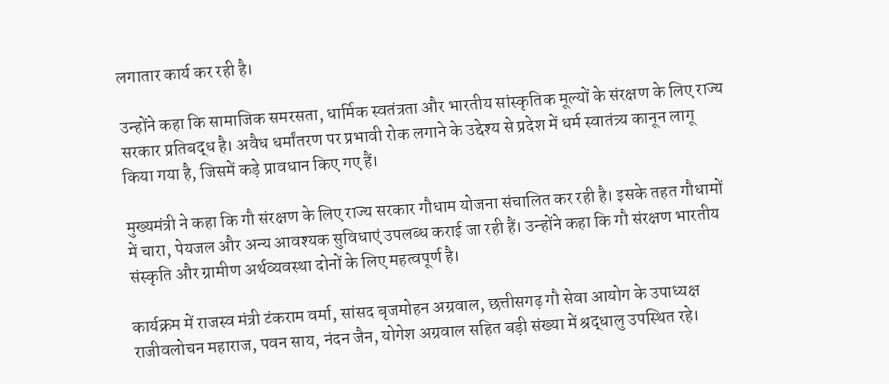लगातार कार्य कर रही है।

उन्होंने कहा कि सामाजिक समरसता, धार्मिक स्वतंत्रता और भारतीय सांस्कृतिक मूल्यों के संरक्षण के लिए राज्य सरकार प्रतिबद्ध है। अवैध धर्मांतरण पर प्रभावी रोक लगाने के उद्देश्य से प्रदेश में धर्म स्वातंत्र्य कानून लागू किया गया है, जिसमें कड़े प्रावधान किए गए हैं।

मुख्यमंत्री ने कहा कि गौ संरक्षण के लिए राज्य सरकार गौधाम योजना संचालित कर रही है। इसके तहत गौधामों में चारा, पेयजल और अन्य आवश्यक सुविधाएं उपलब्ध कराई जा रही हैं। उन्होंने कहा कि गौ संरक्षण भारतीय संस्कृति और ग्रामीण अर्थव्यवस्था दोनों के लिए महत्वपूर्ण है।

कार्यक्रम में राजस्व मंत्री टंकराम वर्मा, सांसद बृजमोहन अग्रवाल, छत्तीसगढ़ गौ सेवा आयोग के उपाध्यक्ष राजीवलोचन महाराज, पवन साय, नंदन जैन, योगेश अग्रवाल सहित बड़ी संख्या में श्रद्धालु उपस्थित रहे।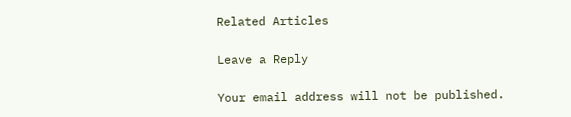Related Articles

Leave a Reply

Your email address will not be published.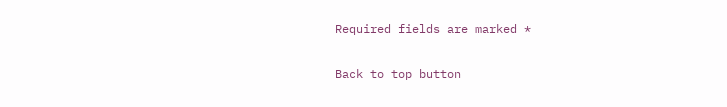Required fields are marked *

Back to top button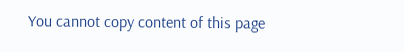You cannot copy content of this page